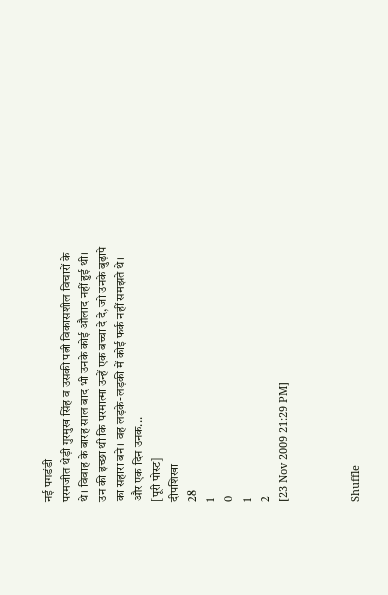नई पगडंडी
परमजीत थेड़ी गुरमुख सिंह व उसकी पत्नी विकासशील विचारों के थे। विवाह के बारह साल बाद भी उनके कोई औलाद नहीं हुई थी। उन की इच्छा थी कि परमात्मा उन्हें एक बच्चा दे दे, जो उनके बुढ़ापे का सहारा बने। वह लड़के-लड़की में कोई फर्क नहीं समझते थे। और एक दिन उनक...
[पूरी पोस्ट]
दीपशिखा
28
1
0
1
2
[23 Nov 2009 21:29 PM]



Shuffle